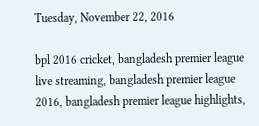Tuesday, November 22, 2016

bpl 2016 cricket, bangladesh premier league live streaming, bangladesh premier league 2016, bangladesh premier league highlights,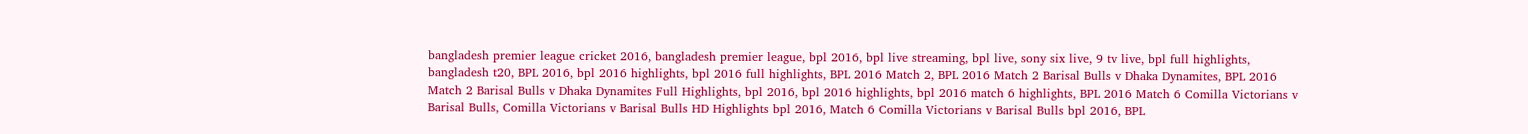bangladesh premier league cricket 2016, bangladesh premier league, bpl 2016, bpl live streaming, bpl live, sony six live, 9 tv live, bpl full highlights, bangladesh t20, BPL 2016, bpl 2016 highlights, bpl 2016 full highlights, BPL 2016 Match 2, BPL 2016 Match 2 Barisal Bulls v Dhaka Dynamites, BPL 2016 Match 2 Barisal Bulls v Dhaka Dynamites Full Highlights, bpl 2016, bpl 2016 highlights, bpl 2016 match 6 highlights, BPL 2016 Match 6 Comilla Victorians v Barisal Bulls, Comilla Victorians v Barisal Bulls HD Highlights bpl 2016, Match 6 Comilla Victorians v Barisal Bulls bpl 2016, BPL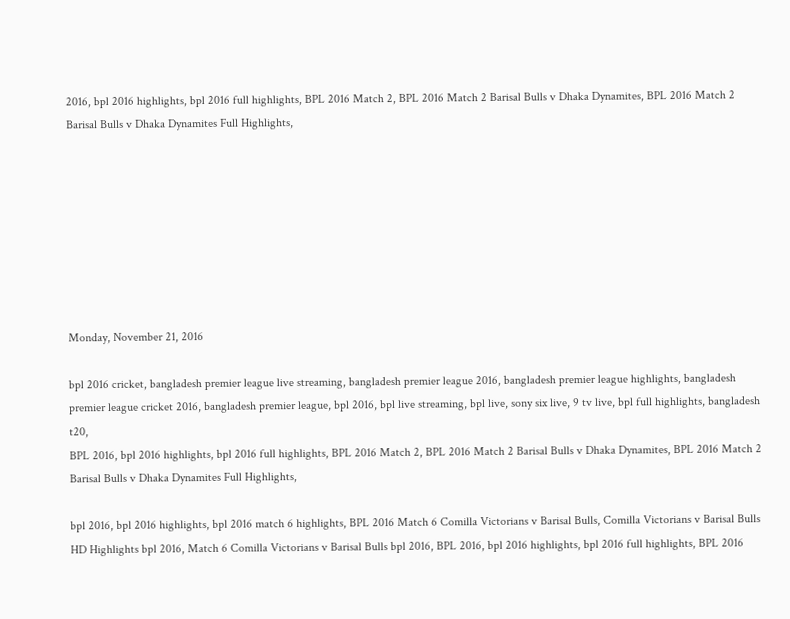2016, bpl 2016 highlights, bpl 2016 full highlights, BPL 2016 Match 2, BPL 2016 Match 2 Barisal Bulls v Dhaka Dynamites, BPL 2016 Match 2 Barisal Bulls v Dhaka Dynamites Full Highlights,








Monday, November 21, 2016

bpl 2016 cricket, bangladesh premier league live streaming, bangladesh premier league 2016, bangladesh premier league highlights, bangladesh premier league cricket 2016, bangladesh premier league, bpl 2016, bpl live streaming, bpl live, sony six live, 9 tv live, bpl full highlights, bangladesh t20,
BPL 2016, bpl 2016 highlights, bpl 2016 full highlights, BPL 2016 Match 2, BPL 2016 Match 2 Barisal Bulls v Dhaka Dynamites, BPL 2016 Match 2 Barisal Bulls v Dhaka Dynamites Full Highlights,

bpl 2016, bpl 2016 highlights, bpl 2016 match 6 highlights, BPL 2016 Match 6 Comilla Victorians v Barisal Bulls, Comilla Victorians v Barisal Bulls HD Highlights bpl 2016, Match 6 Comilla Victorians v Barisal Bulls bpl 2016, BPL 2016, bpl 2016 highlights, bpl 2016 full highlights, BPL 2016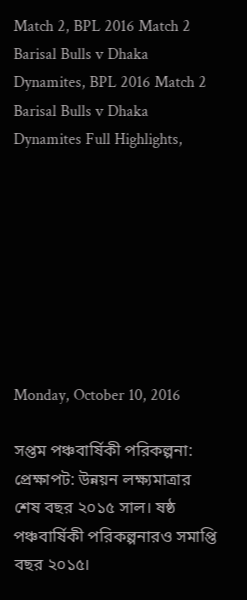Match 2, BPL 2016 Match 2 Barisal Bulls v Dhaka Dynamites, BPL 2016 Match 2 Barisal Bulls v Dhaka Dynamites Full Highlights,








Monday, October 10, 2016

সপ্তম পঞ্চবার্ষিকী পরিকল্পনা:
প্রেক্ষাপট: উন্নয়ন লক্ষ্যমাত্রার শেষ বছর ২০১৫ সাল। ষষ্ঠ পঞ্চবার্ষিকী পরিকল্পনারও সমাপ্তি বছর ২০১৫।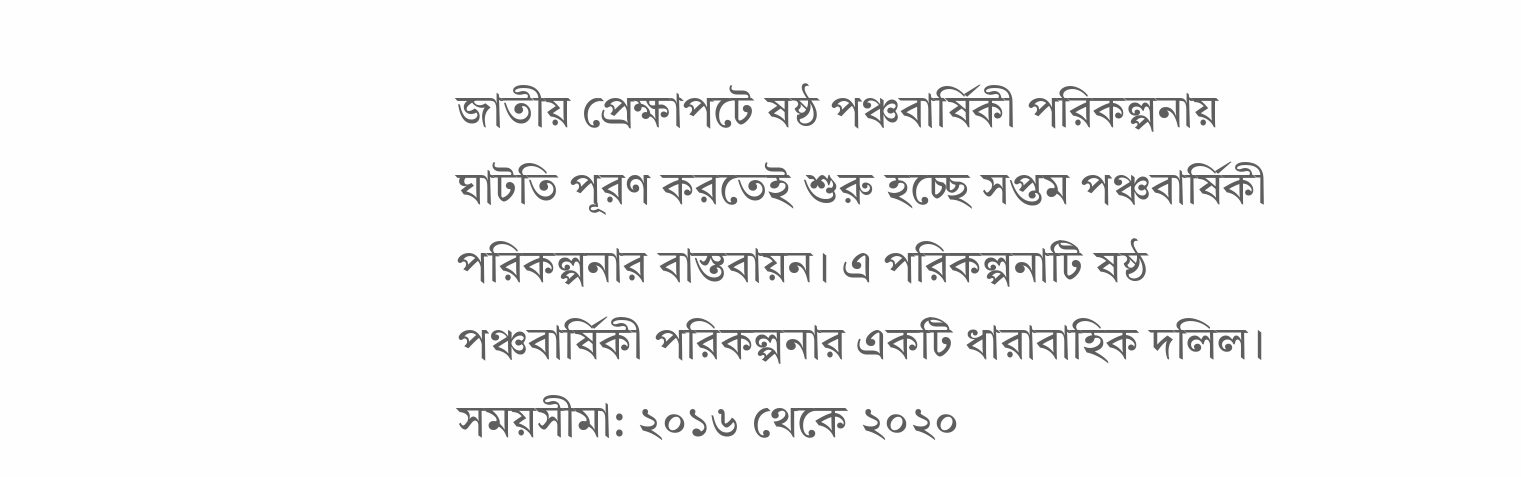জাতীয় প্রেক্ষাপটে ষষ্ঠ পঞ্চবার্ষিকী পরিকল্পনায় ঘাটতি পূরণ করতেই শুরু হচ্ছে সপ্তম পঞ্চবার্ষিকী পরিকল্পনার বাস্তবায়ন। এ পরিকল্পনাটি ষষ্ঠ পঞ্চবার্ষিকী পরিকল্পনার একটি ধারাবাহিক দলিল।
সময়সীমা: ২০১৬ থেকে ২০২০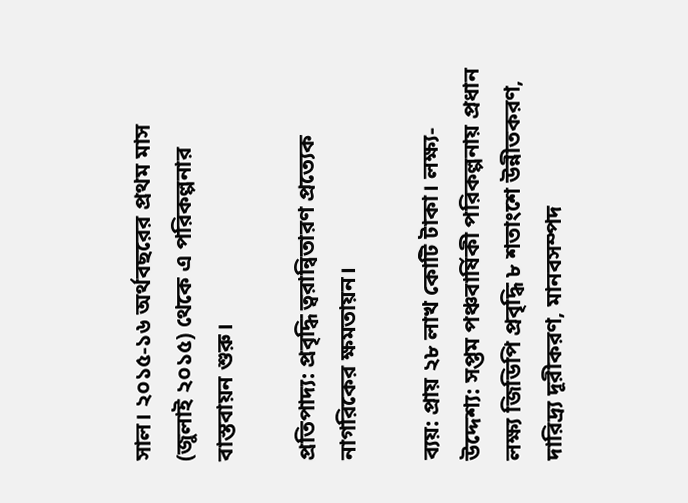সাল। ২০১৫-১৬ অর্থবছরের প্রথম মাস (জুলাই ২০১৫) থেকে এ পরিকল্পনার বাস্তবায়ন শুরু।

প্রতিপাদ্য: প্রবৃদ্ধি ত্বরান্বিতারণ প্রত্যেক নাগরিকের ক্ষমতায়ন।

ব্যয়: প্রায় ২৮ লাখ কোটি টাকা। লক্ষ্য-উদ্দেশ্য: সপ্তম পঞ্চবার্ষিকী পরিকল্পনায় প্রধান লক্ষ্য জিডিপি প্রবৃদ্ধি ৮ শতাংশে উন্নীতকরণ, দারিদ্র্য দূরীকরণ, মানবসম্পদ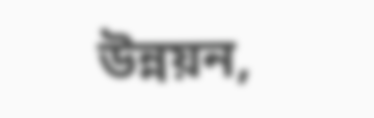উন্নয়ন,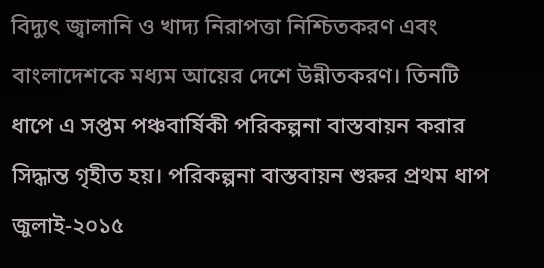বিদ্যুৎ জ্বালানি ও খাদ্য নিরাপত্তা নিশ্চিতকরণ এবং বাংলাদেশকে মধ্যম আয়ের দেশে উন্নীতকরণ। তিনটি ধাপে এ সপ্তম পঞ্চবার্ষিকী পরিকল্পনা বাস্তবায়ন করার সিদ্ধান্ত গৃহীত হয়। পরিকল্পনা বাস্তবায়ন শুরুর প্রথম ধাপ জুলাই-২০১৫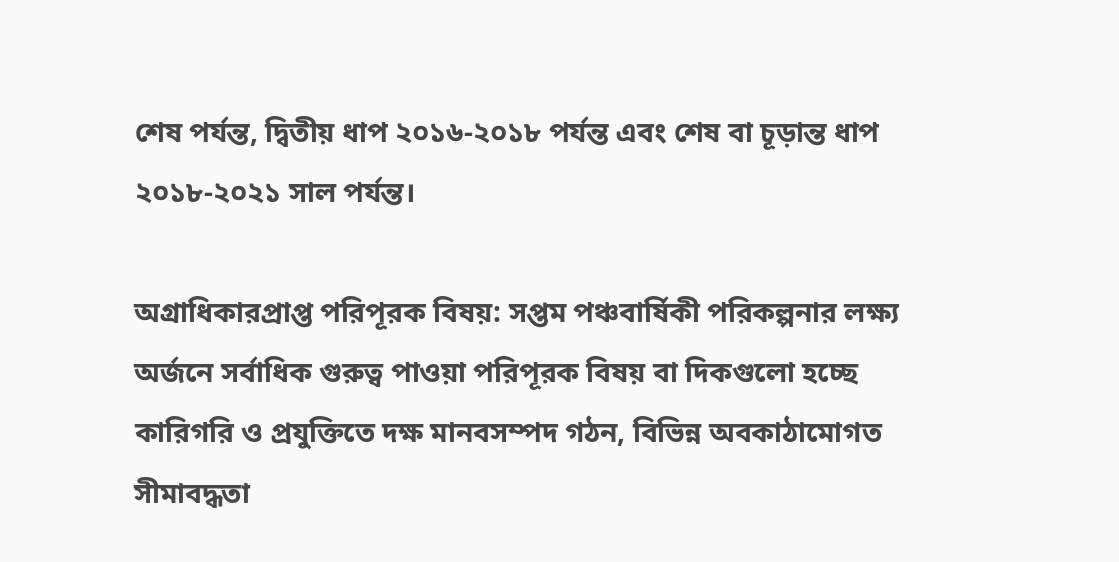শেষ পর্যন্ত, দ্বিতীয় ধাপ ২০১৬-২০১৮ পর্যন্ত এবং শেষ বা চূড়ান্ত ধাপ ২০১৮-২০২১ সাল পর্যন্ত।

অগ্রাধিকারপ্রাপ্ত পরিপূরক বিষয়: সপ্তম পঞ্চবার্ষিকী পরিকল্পনার লক্ষ্য অর্জনে সর্বাধিক গুরুত্ব পাওয়া পরিপূরক বিষয় বা দিকগুলো হচ্ছে কারিগরি ও প্রযুক্তিতে দক্ষ মানবসম্পদ গঠন, বিভিন্ন অবকাঠামোগত সীমাবদ্ধতা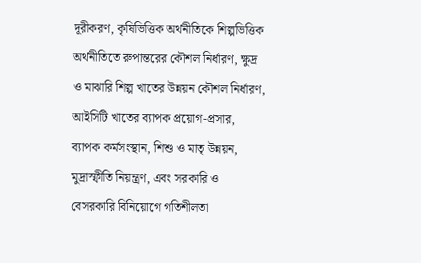দূরীকরণ, কৃষিভিত্তিক অর্থনীতিকে শিল্পভিত্তিক অর্থনীতিতে রুপান্তরের কৌশল নির্ধারণ, ক্ষুদ্র ও মাঝারি শিল্প খাতের উন্নয়ন কৌশল নির্ধারণ, আইসিটি খাতের ব্যাপক প্রয়োগ-প্রসার, ব্যাপক কর্মসংস্থান, শিশু ও মাতৃ উন্নয়ন, মুদ্রাস্ফীতি নিয়ন্ত্রণ, এবং সরকারি ও বেসরকারি বিনিয়োগে গতিশীলতা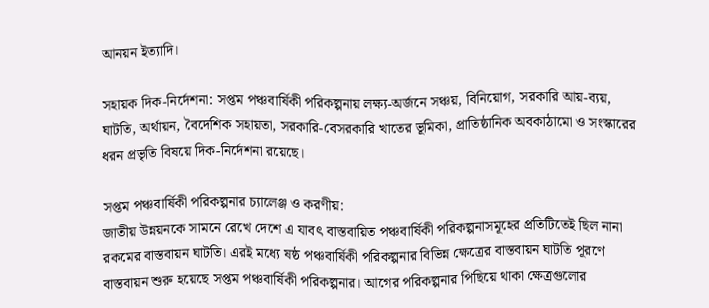আনয়ন ইত্যাদি।

সহায়ক দিক-নির্দেশনা: সপ্তম পঞ্চবার্ষিকী পরিকল্পনায় লক্ষ্য-অর্জনে সঞ্চয়, বিনিয়োগ, সরকারি আয়-ব্যয়, ঘাটতি, অর্থায়ন, বৈদেশিক সহায়তা, সরকারি-বেসরকারি খাতের ভূমিকা, প্রাতিষ্ঠানিক অবকাঠামো ও সংস্কারের ধরন প্রভৃতি বিষয়ে দিক-নির্দেশনা রয়েছে।

সপ্তম পঞ্চবার্ষিকী পরিকল্পনার চ্যালেঞ্জ ও করণীয়:
জাতীয় উন্নয়নকে সামনে রেখে দেশে এ যাবৎ বাস্তবায়িত পঞ্চবার্ষিকী পরিকল্পনাসমূহের প্রতিটিতেই ছিল নানা রকমের বাস্তবায়ন ঘাটতি। এরই মধ্যে ষষ্ঠ পঞ্চবার্ষিকী পরিকল্পনার বিভিন্ন ক্ষেত্রের বাস্তবায়ন ঘাটতি পূরণে বাস্তবায়ন শুরু হয়েছে সপ্তম পঞ্চবার্ষিকী পরিকল্পনার। আগের পরিকল্পনার পিছিয়ে থাকা ক্ষেত্রগুলোর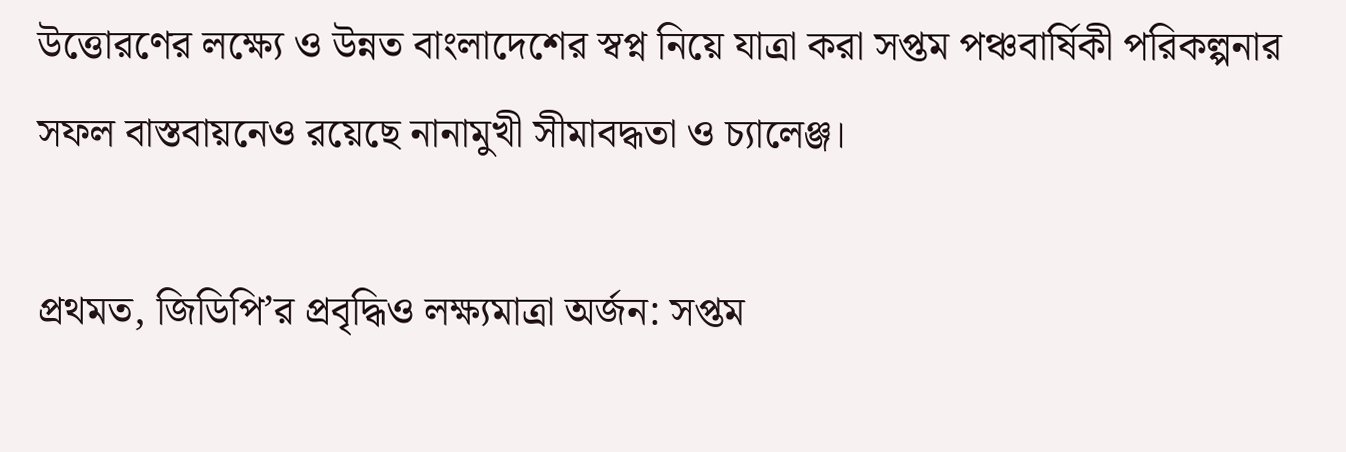উত্তোরণের লক্ষ্যে ও উন্নত বাংলাদেশের স্বপ্ন নিয়ে যাত্রা করা সপ্তম পঞ্চবার্ষিকী পরিকল্পনার সফল বাস্তবায়নেও রয়েছে নানামুখী সীমাবদ্ধতা ও চ্যালেঞ্জ।

প্রথমত, জিডিপি’র প্রবৃদ্ধিও লক্ষ্যমাত্রা অর্জন: সপ্তম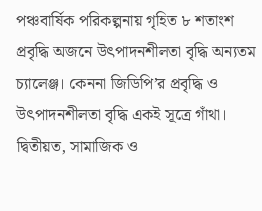পঞ্চবার্ষিক পরিকল্পনায় গৃহিত ৮ শতাংশ প্রবৃদ্ধি অজনে উৎপাদনশীলতা বৃদ্ধি অন্যতম চ্যালেঞ্জ। কেননা জিডিপি’র প্রবৃদ্ধি ও উৎপাদনশীলতা বৃদ্ধি একই সূত্রে গাঁথা।
দ্বিতীয়ত, সামাজিক ও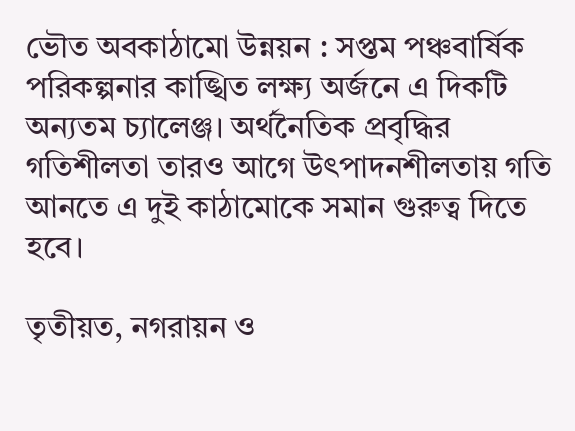ভৌত অবকাঠামো উন্নয়ন : সপ্তম পঞ্চবার্ষিক পরিকল্পনার কাঙ্খিত লক্ষ্য অর্জনে এ দিকটি অন্যতম চ্যালেঞ্জ। অর্থনৈতিক প্রবৃদ্ধির গতিশীলতা তারও আগে উৎপাদনশীলতায় গতি আনতে এ দুই কাঠামোকে সমান গুরুত্ব দিতে হবে।

তৃতীয়ত, নগরায়ন ও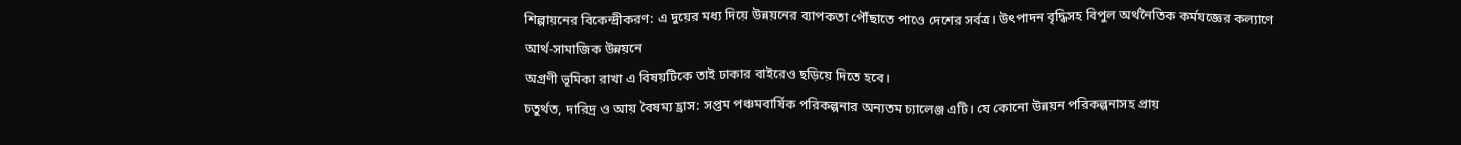শিল্পায়নের বিকেন্দ্রীকরণ: এ দুয়ের মধ্য দিয়ে উন্নয়নের ব্যাপকতা পৌঁছাতে পাওে দেশের সর্বত্র। উৎপাদন বৃদ্ধিসহ বিপুল অর্থনৈতিক কর্মযজ্ঞের কল্যাণে আর্থ-সামাজিক উন্নয়নে
অগ্রণী ভূমিকা রাখা এ বিষয়টিকে তাই ঢাকার বাইরেও ছড়িয়ে দিতে হবে।
চতুর্থত, দারিদ্র ও আয় বৈষম্য হ্রাস: সপ্তম পঞ্চমবার্ষিক পরিকল্পনার অন্যতম চ্যালেঞ্জ এটি। যে কোনো উন্নয়ন পরিকল্পনাসহ প্রায়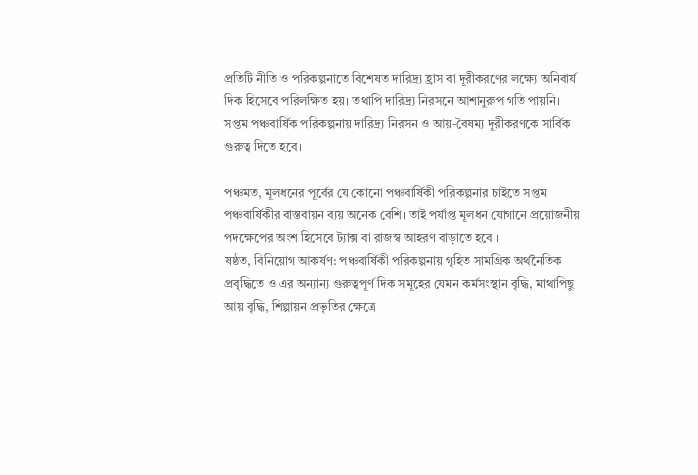প্রতিটি নীতি ও পরিকল্পনাতে বিশেষত দারিদ্র্য হ্রাস বা দূরীকরণের লক্ষ্যে অনিবার্য দিক হিসেবে পরিলক্ষিত হয়। তথাপি দারিদ্র্য নিরসনে আশানুরুপ গতি পায়নি। সপ্তম পঞ্চবার্ষিক পরিকল্পনায় দারিদ্র্য নিরসন ও আয়-বৈষম্য দূরীকরণকে সার্বিক গুরুত্ব দিতে হবে।

পঞ্চমত, মূলধনের পূর্বের যে কোনো পঞ্চবার্ষিকী পরিকল্পনার চাইতে সপ্তম পঞ্চবার্ষিকীর বাস্তবায়ন ব্যয় অনেক বেশি। তাই পর্যাপ্ত মূলধন যোগানে প্রয়োজনীয় পদক্ষেপের অংশ হিসেবে ট্যাক্স বা রাজস্ব আহরণ বাড়াতে হবে ।
ষষ্ঠত, বিনিয়োগ আকর্ষণ: পঞ্চবার্ষিকী পরিকল্পনায় গৃহিত সামগ্রিক অর্থনৈতিক প্রবৃদ্ধিতে ও এর অন্যান্য গুরুত্বপূর্ণ দিক সমূহের যেমন কর্মসংস্থান বৃদ্ধি, মাথাপিছু আয় বৃদ্ধি, শিল্পায়ন প্রভৃতির ক্ষেত্রে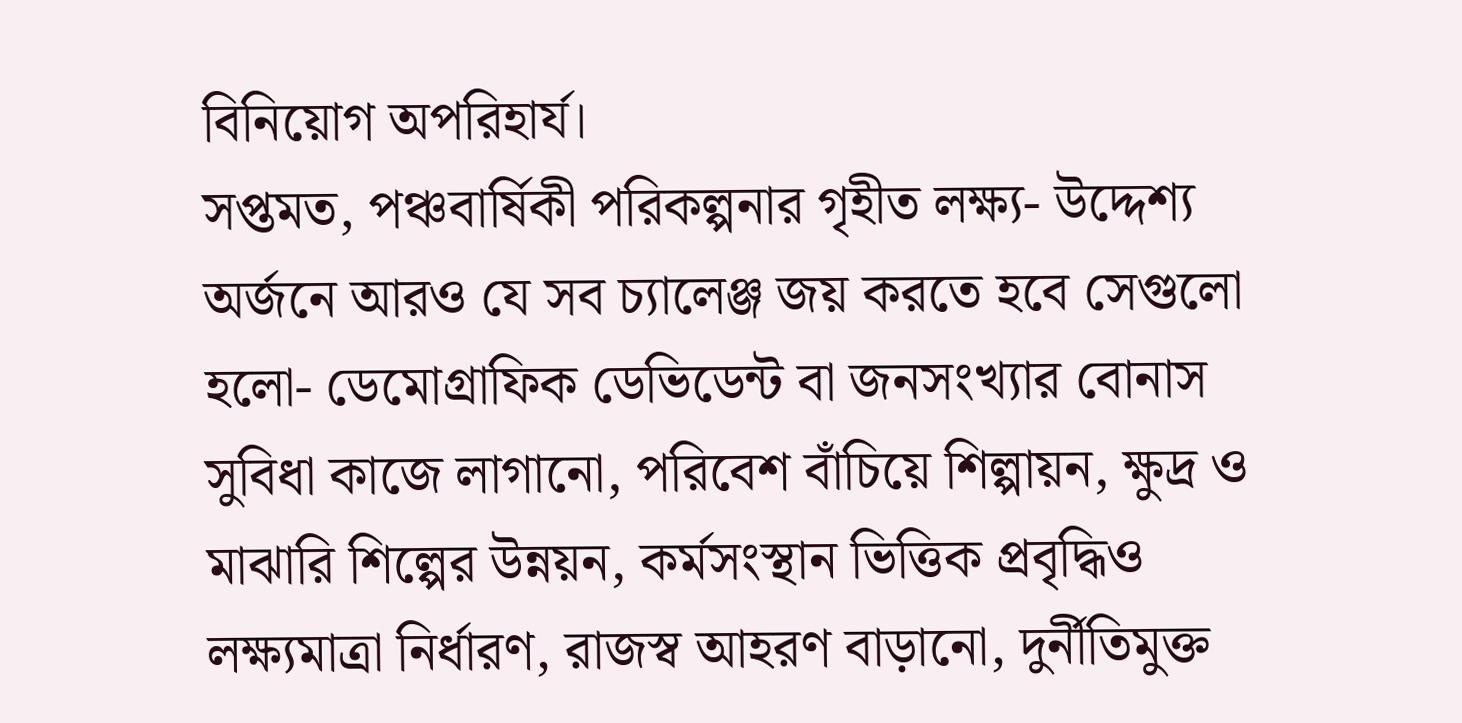বিনিয়োগ অপরিহার্য।
সপ্তমত, পঞ্চবার্ষিকী পরিকল্পনার গৃহীত লক্ষ্য- উদ্দেশ্য অর্জনে আরও যে সব চ্যালেঞ্জ জয় করতে হবে সেগুলো হলো- ডেমোগ্রাফিক ডেভিডেন্ট বা জনসংখ্যার বোনাস সুবিধা কাজে লাগানো, পরিবেশ বাঁচিয়ে শিল্পায়ন, ক্ষুদ্র ও মাঝারি শিল্পের উন্নয়ন, কর্মসংস্থান ভিত্তিক প্রবৃদ্ধিও লক্ষ্যমাত্রা নির্ধারণ, রাজস্ব আহরণ বাড়ানো, দুর্নীতিমুক্ত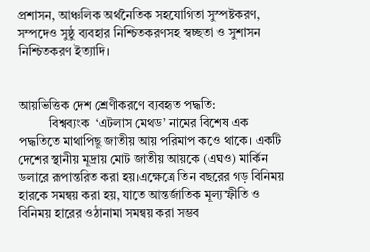প্রশাসন, আঞ্চলিক অর্থনৈতিক সহযোগিতা সুস্পষ্টকরণ, সম্পদেও সুষ্ঠু ব্যবহার নিশ্চিতকরণসহ স্বচ্ছতা ও সুশাসন নিশ্চিতকরণ ইত্যাদি।


আয়ভিত্তিক দেশ শ্রেণীকরণে ব্যবহৃত পদ্ধতি:
          বিশ্বব্যংক  ‘এটলাস মেথড’ নামের বিশেষ এক পদ্ধতিতে মাথাপিছূ জাতীয় আয় পরিমাপ কওে থাকে। একটি দেশের স্থানীয় মূদ্রায় মোট জাতীয় আয়কে (এঘও) মার্কিন ডলারে রূপান্তরিত করা হয়।এক্ষেত্রে তিন বছরের গড় বিনিময় হারকে সমন্বয় করা হয়, যাতে আন্তর্জাতিক মূল্যস্ফীতি ও বিনিময় হারের ওঠানামা সমন্বয় করা সম্ভব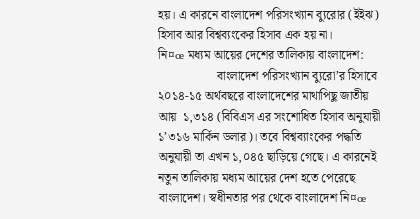হয়। এ কারনে বাংলাদেশ পরিসংখ্যান ব্যুরোর (ইইঝ) হিসাব আর বিশ্বব্যংকের হিসাব এক হয় না।
নি¤œ মধ্যম আয়ের দেশের তালিকায় বাংলাদেশ:
                   বাংলাদেশ পরিসংখ্যান ব্যুরো’র হিসাবে ২০১৪-১৫ অর্থবছরে বাংলাদেশের মাথাপিছু জাতীয় আয়  ১,৩১৪ (বিবিএস এর সংশোধিত হিসাব অনুযায়ী ১’৩১৬ মার্কিন ডলার)। তবে বিশ্বব্যাংকের পদ্ধতি অনুযায়ী তা এখন ১,০৪৫ ছাড়িয়ে গেছে। এ কারনেই নতুন তালিকায় মধ্যম আয়ের দেশ হতে পেরেছে বাংলাদেশ। স্বধীনতার পর থেকে বাংলাদেশ নি¤œ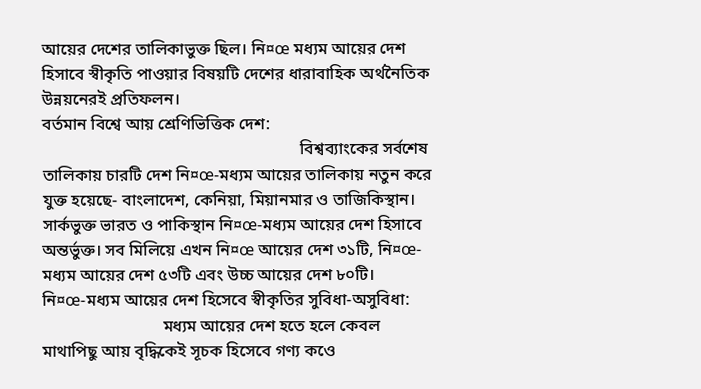আয়ের দেশের তালিকাভুক্ত ছিল। নি¤œ মধ্যম আয়ের দেশ হিসাবে স্বীকৃতি পাওয়ার বিষয়টি দেশের ধারাবাহিক অর্থনৈতিক উন্নয়নেরই প্রতিফলন।
বর্তমান বিশ্বে আয় শ্রেণিভিত্তিক দেশ:
                                                              বিশ্বব্যাংকের সর্বশেষ তালিকায় চারটি দেশ নি¤œ-মধ্যম আয়ের তালিকায় নতুন করে যুক্ত হয়েছে- বাংলাদেশ, কেনিয়া, মিয়ানমার ও তাজিকিস্থান। সার্কভুক্ত ভারত ও পাকিস্থান নি¤œ-মধ্যম আয়ের দেশ হিসাবে অন্তর্ভুক্ত। সব মিলিয়ে এখন নি¤œ আয়ের দেশ ৩১টি, নি¤œ-মধ্যম আয়ের দেশ ৫৩টি এবং উচ্চ আয়ের দেশ ৮০টি।
নি¤œ-মধ্যম আয়ের দেশ হিসেবে স্বীকৃতির সুবিধা-অসুবিধা:
                             মধ্যম আয়ের দেশ হতে হলে কেবল মাথাপিছু আয় বৃদ্ধিকেই সূচক হিসেবে গণ্য কওে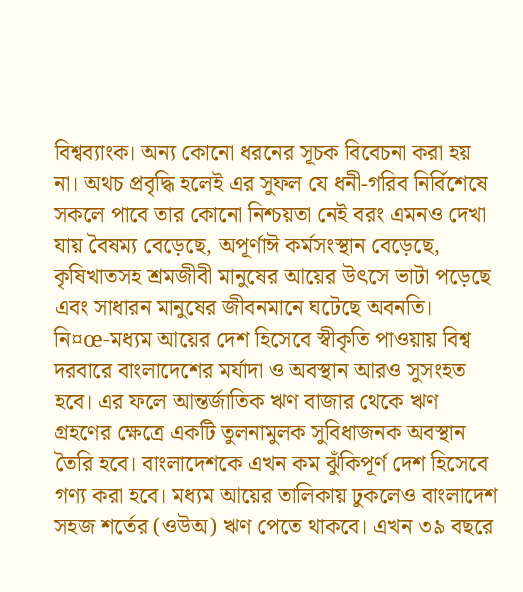বিশ্বব্যাংক। অন্য কোনো ধরনের সূচক বিবেচনা করা হয় না। অথচ প্রবৃদ্ধি হলেই এর সুফল যে ধনী-গরিব নির্বিশেষে সকলে পাবে তার কোনো নিশ্চয়তা নেই বরং এমনও দেখা যায় বৈষম্য বেড়েছে, অপূর্ণাঈ কর্মসংস্থান বেড়েছে, কৃষিখাতসহ শ্রমজীবী মানুষের আয়ের উৎসে ভাটা পড়েছে এবং সাধারন মানুষের জীবনমানে ঘটেছে অবনতি।
নি¤œ-মধ্যম আয়ের দেশ হিসেবে স্বীকৃতি পাওয়ায় বিশ্ব দরবারে বাংলাদেশের মর্যাদা ও অবস্থান আরও সুসংহত হবে। এর ফলে আন্তর্জাতিক ঋণ বাজার থেকে ঋণ গ্রহণের ক্ষেত্রে একটি তুলনামুলক সুবিধাজনক অবস্থান তৈরি হবে। বাংলাদেশকে এখন কম ঝুঁকিপূর্ণ দেশ হিসেবে গণ্য করা হবে। মধ্যম আয়ের তালিকায় ঢুকলেও বাংলাদেশ সহজ শর্তের (ওউঅ) ঋণ পেতে থাকবে। এখন ৩৯ বছরে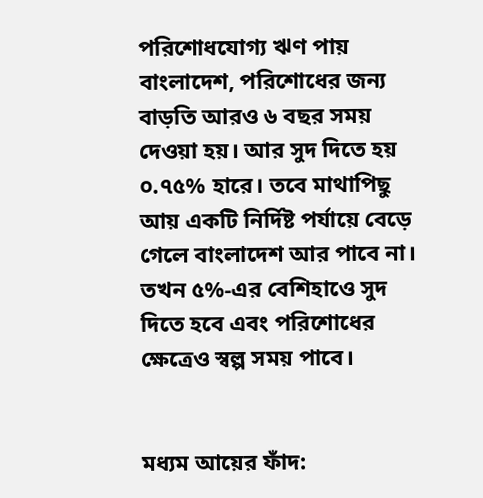পরিশোধযোগ্য ঋণ পায় বাংলাদেশ, পরিশোধের জন্য বাড়তি আরও ৬ বছর সময় দেওয়া হয়। আর সুদ দিতে হয় ০.৭৫% হারে। তবে মাথাপিছু আয় একটি নির্দিষ্ট পর্যায়ে বেড়ে গেলে বাংলাদেশ আর পাবে না। তখন ৫%-এর বেশিহাওে সুদ দিতে হবে এবং পরিশোধের ক্ষেত্রেও স্বল্প সময় পাবে।


মধ্যম আয়ের ফাঁদ: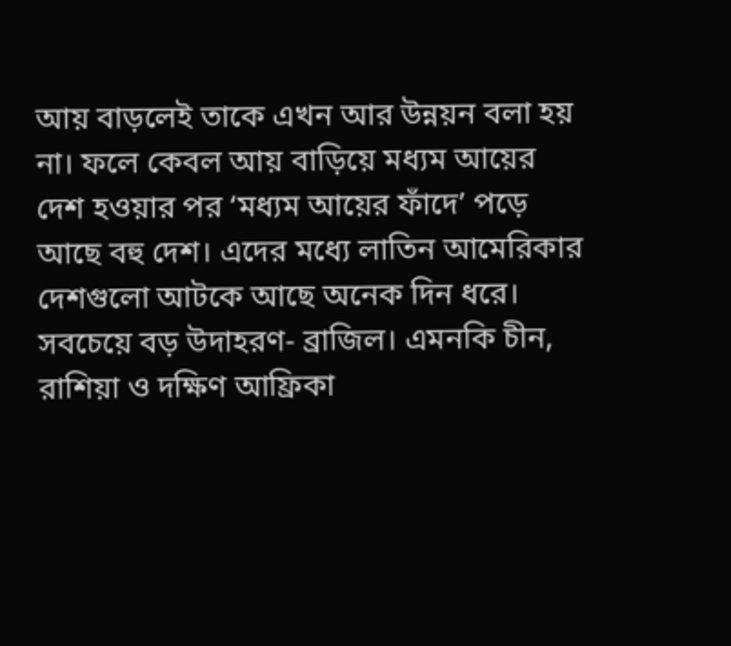আয় বাড়লেই তাকে এখন আর উন্নয়ন বলা হয় না। ফলে কেবল আয় বাড়িয়ে মধ্যম আয়ের দেশ হওয়ার পর ‘মধ্যম আয়ের ফাঁদে’ পড়ে আছে বহু দেশ। এদের মধ্যে লাতিন আমেরিকার দেশগুলো আটকে আছে অনেক দিন ধরে। সবচেয়ে বড় উদাহরণ- ব্রাজিল। এমনকি চীন, রাশিয়া ও দক্ষিণ আফ্রিকা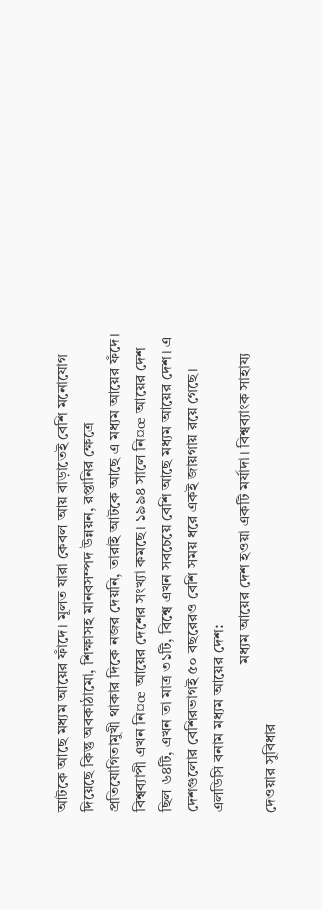আটকে আছে মধ্যম আয়ের ফাঁদে। মূলত যারা কেবল আয় বাড়াতেই বেশি মনোযোগ দিয়েছে কিন্তু অবকাঠামো, শিক্ষাসহ মানবসম্পদ উন্নয়ন, রপ্তানির ক্ষেত্রে প্রতিযোগিতামুখী থাকার দিকে নজর দেয়নি, তারাই আটকে আছে এ মধ্যম আয়ের ফঁদে।
বিশ্বব্যাপী এখন নি¤œ আয়ের দেশের সংখ্যা কমছে। ১৯৯৪ সালে নি¤œ আয়ের দেশ ছিল ৬৪টি, এখন তা মাত্র ৩১টি, বিশ্বে এখন সবচেয়ে বেশি আছে মধ্যম আয়ের দেশ। এ দেশগুলোর বেশিরভাগই ৫০ বছরেরও বেশি সময় ধরে একই জায়গায় রয়ে গেছে।
এলডিসি বনাম মধ্যম আয়ের দেশ:
                                      মধ্যম আয়ের দেশ হওয়া একটি মর্যাদা। বিশ্বব্যাংক সাহায্য দেওয়ার সুবিধার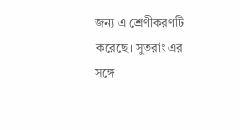জন্য এ শ্রেণীকরণটি করেছে। সুতরাং এর সঙ্গে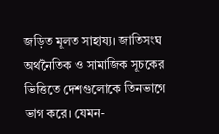জড়িত মূলত সাহায্য। জাতিসংঘ অর্থনৈতিক ও সামাজিক সূচকের ভিত্তিতে দেশগুলোকে তিনভাগে ভাগ করে। যেমন-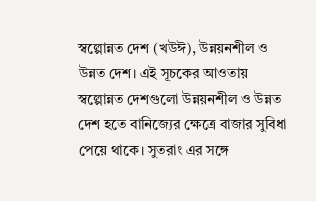স্বল্পোন্নত দেশ (খউঈ), উন্নয়নশীল ও উন্নত দেশ। এই সূচকের আওতায় স্বল্পোন্নত দেশগুলো উন্নয়নশীল ও উন্নত দেশ হতে বানিজ্যের ক্ষেত্রে বাজার সুবিধা পেয়ে থাকে। সুতরাং এর সঙ্গে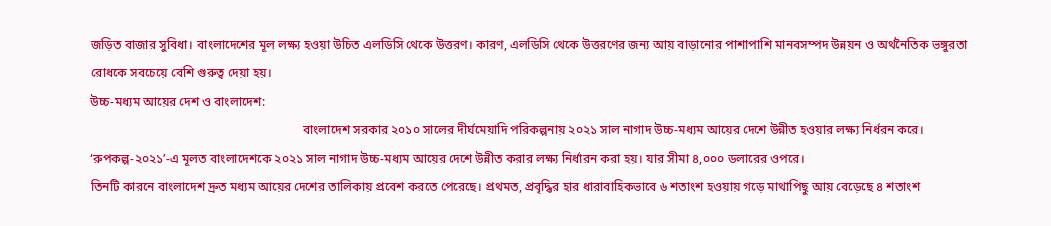জড়িত বাজার সুবিধা। বাংলাদেশের মূল লক্ষ্য হওয়া উচিত এলডিসি থেকে উত্তরণ। কারণ, এলডিসি থেকে উত্তরণের জন্য আয় বাড়ানোর পাশাপাশি মানবসম্পদ উন্নয়ন ও অর্থনৈতিক ভঙ্গুরতা রোধকে সবচেয়ে বেশি গুরুত্ব দেয়া হয়।
উচ্চ-মধ্যম আয়ের দেশ ও বাংলাদেশ:
                                                                    বাংলাদেশ সরকার ২০১০ সালের দীর্ঘমেয়াদি পরিকল্পনায় ২০২১ সাল নাগাদ উচ্চ-মধ্যম আয়ের দেশে উন্নীত হওয়ার লক্ষ্য নির্ধরন করে। ‘রুপকল্প-২০২১’-এ মূলত বাংলাদেশকে ২০২১ সাল নাগাদ উচ্চ-মধ্যম আয়ের দেশে উন্নীত করার লক্ষ্য নির্ধারন করা হয়। যার সীমা ৪,০০০ ডলারের ওপরে।
তিনটি কারনে বাংলাদেশ দ্রুত মধ্যম আয়ের দেশের তালিকায় প্রবেশ করতে পেরেছে। প্রথমত, প্রবৃদ্ধির হার ধারাবাহিকভাবে ৬ শতাংশ হওয়ায় গড়ে মাথাপিছু আয় বেড়েছে ৪ শতাংশ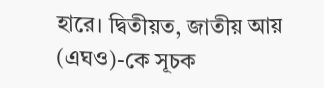হারে। দ্বিতীয়ত, জাতীয় আয় (এঘও)-কে সূচক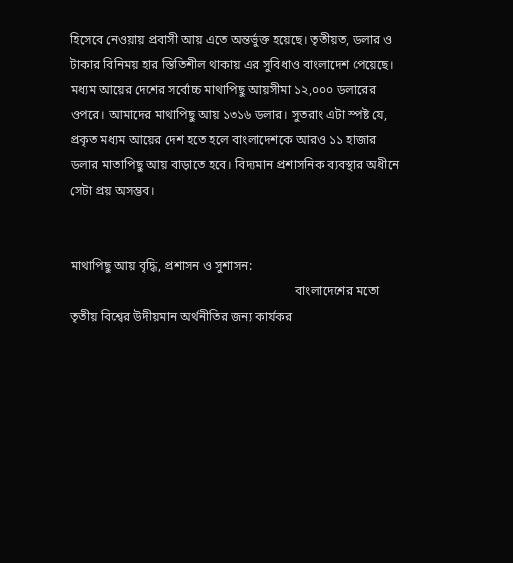হিসেবে নেওয়ায় প্রবাসী আয় এতে অন্তর্ভুক্ত হয়েছে। তৃতীয়ত, ডলার ও টাকার বিনিময় হার স্তিতিশীল থাকায় এর সুবিধাও বাংলাদেশ পেয়েছে।
মধ্যম আয়ের দেশের সর্বোচ্চ মাথাপিছু আয়সীমা ১২,০০০ ডলারের ওপরে। আমাদের মাথাপিছু আয় ১৩১৬ ডলার। সুতরাং এটা স্পষ্ট যে, প্রকৃত মধ্যম আয়ের দেশ হতে হলে বাংলাদেশকে আরও ১১ হাজার ডলার মাতাপিছু আয় বাড়াতে হবে। বিদ্যমান প্রশাসনিক ব্যবস্থার অধীনে সেটা প্রয় অসম্ভব।


মাথাপিছু আয় বৃদ্ধি, প্রশাসন ও সুশাসন:
                                                                        বাংলাদেশের মতো তৃতীয় বিশ্বের উদীয়মান অর্থনীতির জন্য কার্যকর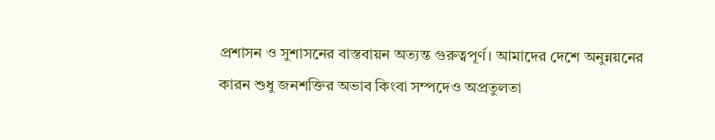প্রশাসন ও সুশাসনের বাস্তবায়ন অত্যন্ত গুরুত্বপূর্ণ। আমাদের দেশে অনুন্নয়নের কারন শুধু জনশক্তির অভাব কিংবা সম্পদেও অপ্রতুলতা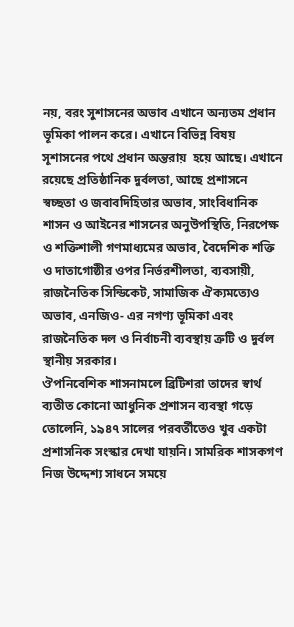নয়, বরং সুশাসনের অভাব এখানে অন্যতম প্রধান ভূমিকা পালন করে। এখানে বিভিন্ন বিষয় সূশাসনের পথে প্রধান অন্তরায়  হয়ে আছে। এখানে রয়েছে প্রতিষ্ঠানিক দুর্বলতা, আছে প্রশাসনে স্বচ্ছতা ও জবাবদিহিতার অভাব, সাংবিধানিক শাসন ও আইনের শাসনের অনুউপস্থিতি, নিরপেক্ষ ও শক্তিশালী গণমাধ্যমের অভাব, বৈদেশিক শক্তি ও দাতাগোষ্ঠীর ওপর নির্ভরশীলতা, ব্যবসায়ী, রাজনৈতিক সিন্ডিকেট, সামাজিক ঐক্যমত্যেও অভাব, এনজিও- এর নগণ্য ভূমিকা এবং রাজনৈতিক দল ও নির্বাচনী ব্যবস্থায় ত্রুটি ও দুর্বল স্থানীয় সরকার।
ঔপনিবেশিক শাসনামলে ব্রিটিশরা তাদের স্বার্থ ব্যতীত কোনো আধুনিক প্রশাসন ব্যবস্থা গড়ে তোলেনি, ১৯৪৭ সালের পরবর্তীতেও খুব একটা প্রশাসনিক সংস্কার দেখা যায়নি। সামরিক শাসকগণ নিজ উদ্দেশ্য সাধনে সময়ে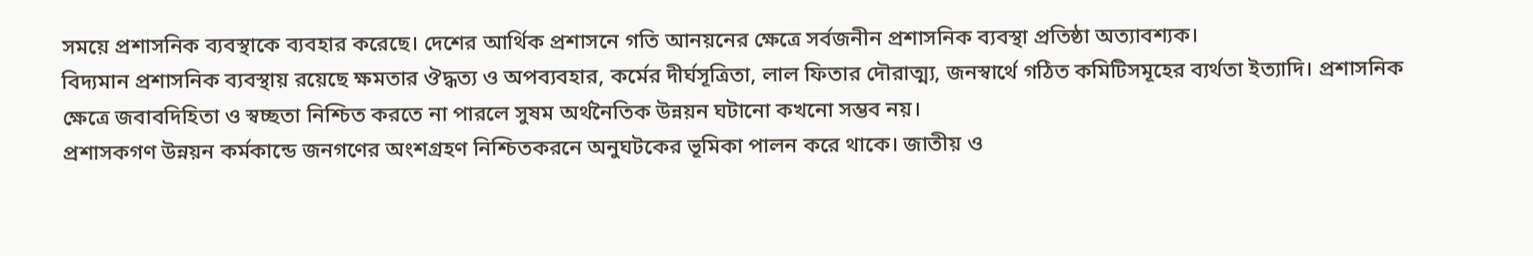সময়ে প্রশাসনিক ব্যবস্থাকে ব্যবহার করেছে। দেশের আর্থিক প্রশাসনে গতি আনয়নের ক্ষেত্রে সর্বজনীন প্রশাসনিক ব্যবস্থা প্রতিষ্ঠা অত্যাবশ্যক।
বিদ্যমান প্রশাসনিক ব্যবস্থায় রয়েছে ক্ষমতার ঔদ্ধত্য ও অপব্যবহার, কর্মের দীর্ঘসূত্রিতা, লাল ফিতার দৌরাত্ম্য, জনস্বার্থে গঠিত কমিটিসমূহের ব্যর্থতা ইত্যাদি। প্রশাসনিক ক্ষেত্রে জবাবদিহিতা ও স্বচ্ছতা নিশ্চিত করতে না পারলে সুষম অর্থনৈতিক উন্নয়ন ঘটানো কখনো সম্ভব নয়।
প্রশাসকগণ উন্নয়ন কর্মকান্ডে জনগণের অংশগ্রহণ নিশ্চিতকরনে অনুঘটকের ভূমিকা পালন করে থাকে। জাতীয় ও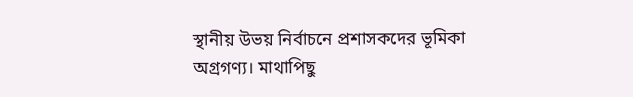স্থানীয় উভয় নির্বাচনে প্রশাসকদের ভূমিকা অগ্রগণ্য। মাথাপিছু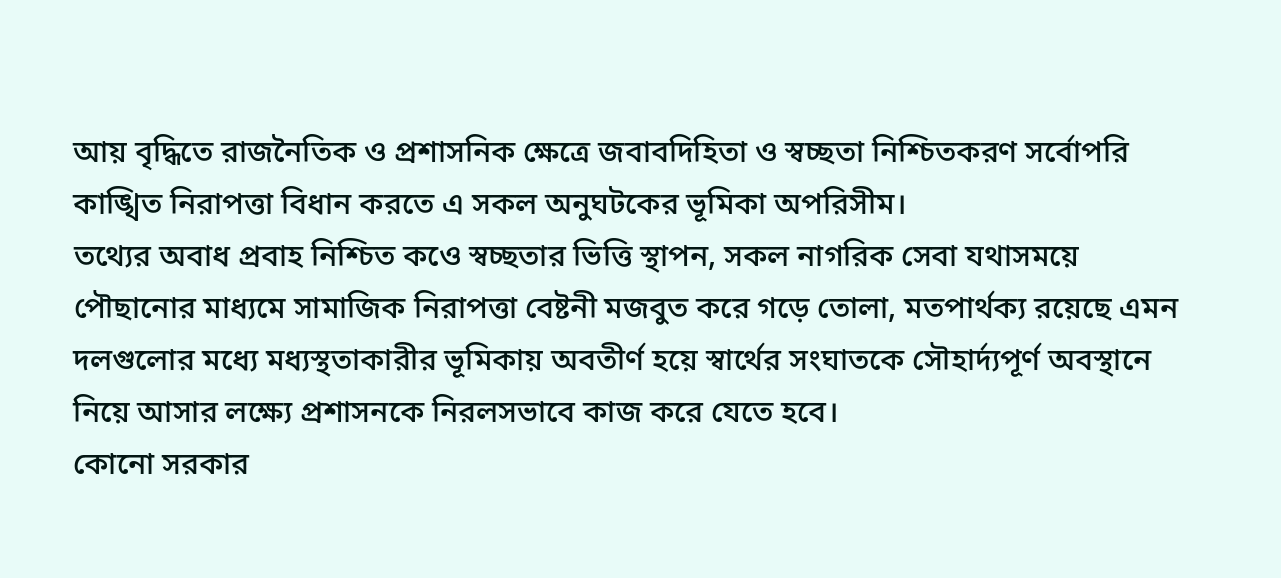আয় বৃদ্ধিতে রাজনৈতিক ও প্রশাসনিক ক্ষেত্রে জবাবদিহিতা ও স্বচ্ছতা নিশ্চিতকরণ সর্বোপরি কাঙ্খিত নিরাপত্তা বিধান করতে এ সকল অনুঘটকের ভূমিকা অপরিসীম।
তথ্যের অবাধ প্রবাহ নিশ্চিত কওে স্বচ্ছতার ভিত্তি স্থাপন, সকল নাগরিক সেবা যথাসময়ে পৌছানোর মাধ্যমে সামাজিক নিরাপত্তা বেষ্টনী মজবুত করে গড়ে তোলা, মতপার্থক্য রয়েছে এমন দলগুলোর মধ্যে মধ্যস্থতাকারীর ভূমিকায় অবতীর্ণ হয়ে স্বার্থের সংঘাতকে সৌহার্দ্যপূর্ণ অবস্থানে নিয়ে আসার লক্ষ্যে প্রশাসনকে নিরলসভাবে কাজ করে যেতে হবে।
কোনো সরকার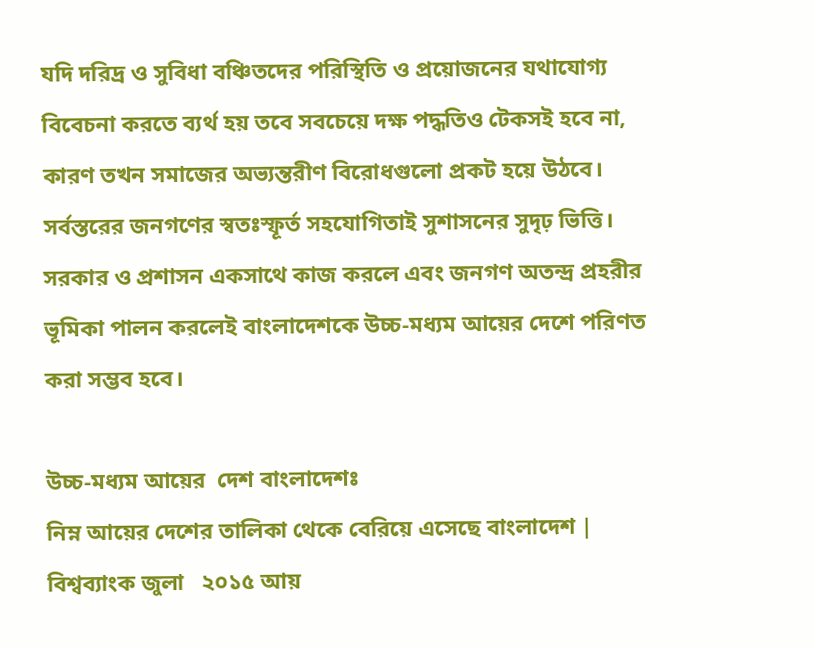যদি দরিদ্র ও সুবিধা বঞ্চিতদের পরিস্থিতি ও প্রয়োজনের যথাযোগ্য বিবেচনা করতে ব্যর্থ হয় তবে সবচেয়ে দক্ষ পদ্ধতিও টেকসই হবে না, কারণ তখন সমাজের অভ্যন্তরীণ বিরোধগুলো প্রকট হয়ে উঠবে। সর্বস্তরের জনগণের স্বতঃস্ফূর্ত সহযোগিতাই সুশাসনের সুদৃঢ় ভিত্তি। সরকার ও প্রশাসন একসাথে কাজ করলে এবং জনগণ অতন্দ্র প্রহরীর ভূমিকা পালন করলেই বাংলাদেশকে উচ্চ-মধ্যম আয়ের দেশে পরিণত করা সম্ভব হবে।

উচ্চ-মধ্যম আয়ের  দেশ বাংলাদেশঃ
নিম্ন আয়ের দেশের তালিকা থেকে বেরিয়ে এসেছে বাংলাদেশ | বিশ্বব্যাংক জুলা   ২০১৫ আয়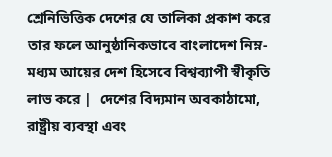শ্রেনিভিত্তিক দেশের যে তালিকা প্রকাশ করে তার ফলে আনুষ্ঠানিকভাবে বাংলাদেশ নিম্ন-মধ্যম আয়ের দেশ হিসেবে বিশ্বব্যাপী স্বীকৃতি লাভ করে |  দেশের বিদ্যমান অবকাঠামো, রাষ্ট্রীয় ব্যবস্থা এবং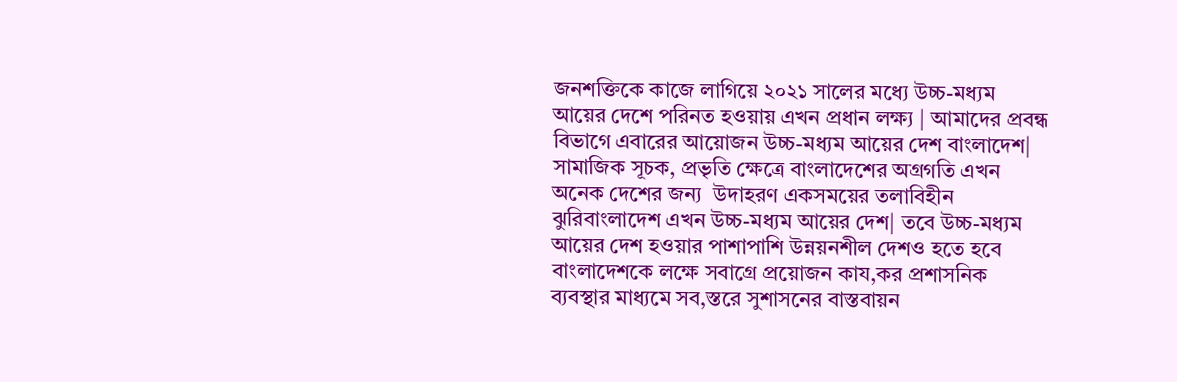জনশক্তিকে কাজে লাগিয়ে ২০২১ সালের মধ্যে উচ্চ-মধ্যম আয়ের দেশে পরিনত হওয়ায় এখন প্রধান লক্ষ্য | আমাদের প্রবন্ধ বিভাগে এবারের আয়োজন উচ্চ-মধ্যম আয়ের দেশ বাংলাদেশ| সামাজিক সূচক, প্রভৃতি ক্ষেত্রে বাংলাদেশের অগ্রগতি এখন অনেক দেশের জন্য  উদাহরণ একসময়ের তলাবিহীন ঝুরিবাংলাদেশ এখন উচ্চ-মধ্যম আয়ের দেশ| তবে উচ্চ-মধ্যম আয়ের দেশ হওয়ার পাশাপাশি উন্নয়নশীল দেশও হতে হবে বাংলাদেশকে লক্ষে সবাগ্রে প্রয়োজন কায,কর প্রশাসনিক ব্যবস্থার মাধ্যমে সব,স্তরে সুশাসনের বাস্তবায়ন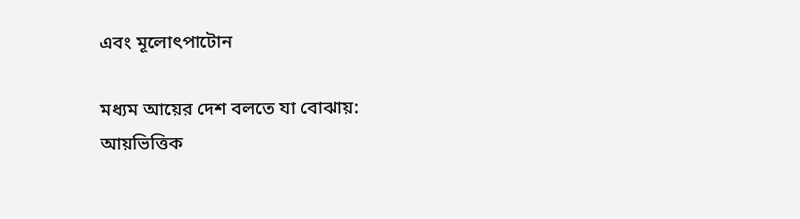এবং মূলোৎপাটোন

মধ্যম আয়ের দেশ বলতে যা বোঝায়:
আয়ভিত্তিক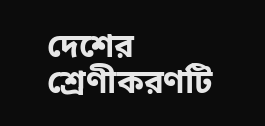দেশের শ্রেণীকরণটি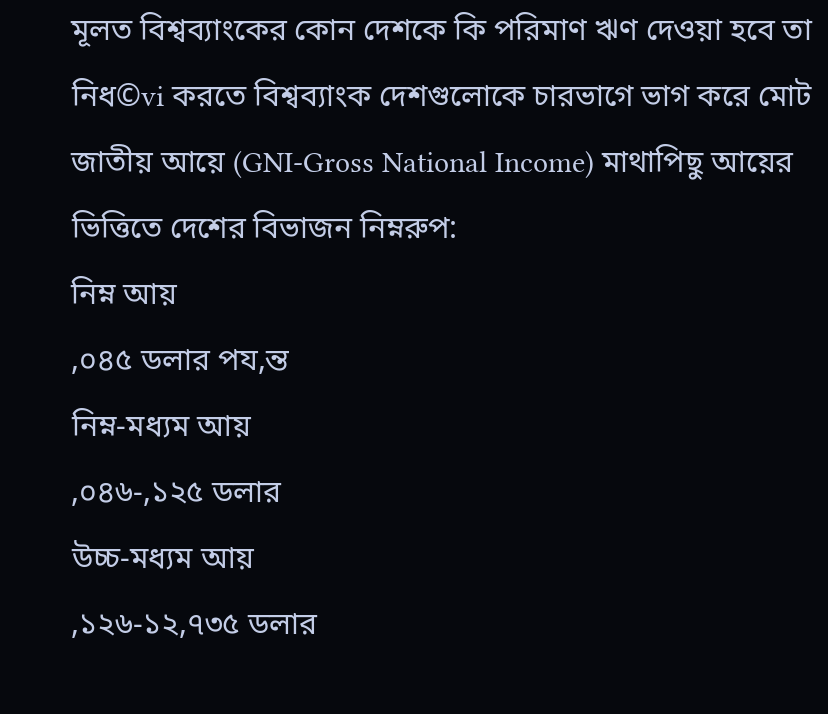মূলত বিশ্বব্যাংকের কোন দেশকে কি পরিমাণ ঋণ দেওয়া হবে তা নিধ©vi করতে বিশ্বব্যাংক দেশগুলোকে চারভাগে ভাগ করে মোট জাতীয় আয়ে (GNI-Gross National Income) মাথাপিছু আয়ের ভিত্তিতে দেশের বিভাজন নিম্নরুপ:
নিম্ন আয়
,০৪৫ ডলার পয,ন্ত
নিম্ন-মধ্যম আয়
,০৪৬-,১২৫ ডলার
উচ্চ-মধ্যম আয়
,১২৬-১২,৭৩৫ ডলার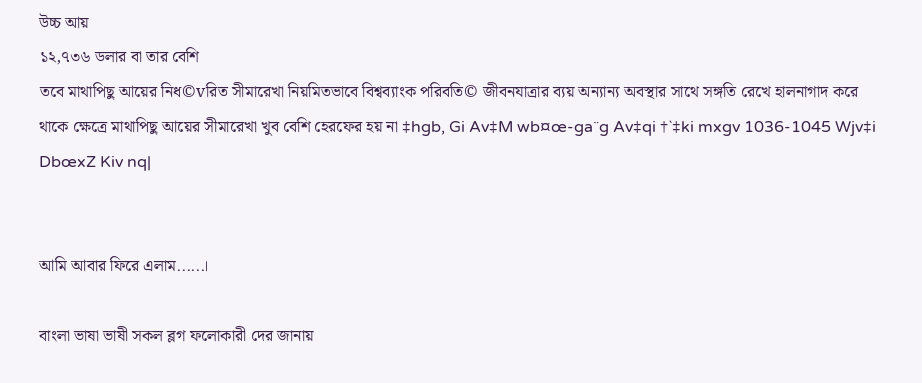উচ্চ আয়
১২,৭৩৬ ডলার বা তার বেশি
তবে মাথাপিছু আয়ের নিধ©vরিত সীমারেখা নিয়মিতভাবে বিশ্বব্যাংক পরিবতি© জীবনযাত্রার ব্যয় অন্যান্য অবস্থার সাথে সঙ্গতি রেখে হালনাগাদ করে থাকে ক্ষেত্রে মাথাপিছু আয়ের সীমারেখা খুব বেশি হেরফের হয় না ‡hgb, Gi Av‡M wb¤œ-ga¨g Av‡qi †`‡ki mxgv 1036-1045 Wjv‡i DbœxZ Kiv nq|


আমি আবার ফিরে এলাম......।

বাংলা ভাষা ভাষী সকল ব্লগ ফলোকারী দের জানায়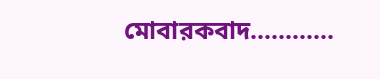মোবারকবাদ............